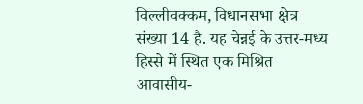विल्लीवक्कम, विधानसभा क्षेत्र संख्या 14 है. यह चेन्नई के उत्तर-मध्य हिस्से में स्थित एक मिश्रित आवासीय-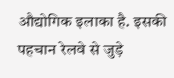औद्योगिक इलाका है. इसकी पहचान रेलवे से जुड़े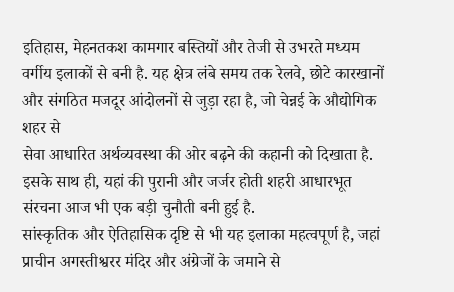इतिहास, मेहनतकश कामगार बस्तियों और तेजी से उभरते मध्यम वर्गीय इलाकों से बनी है. यह क्षेत्र लंबे समय तक रेलवे, छोटे कारखानों और संगठित मजदूर आंदोलनों से जुड़ा रहा है, जो चेन्नई के औद्योगिक शहर से
सेवा आधारित अर्थव्यवस्था की ओर बढ़ने की कहानी को दिखाता है. इसके साथ ही, यहां की पुरानी और जर्जर होती शहरी आधारभूत संरचना आज भी एक बड़ी चुनौती बनी हुई है.
सांस्कृतिक और ऐतिहासिक दृष्टि से भी यह इलाका महत्वपूर्ण है, जहां प्राचीन अगस्तीश्वरर मंदिर और अंग्रेजों के जमाने से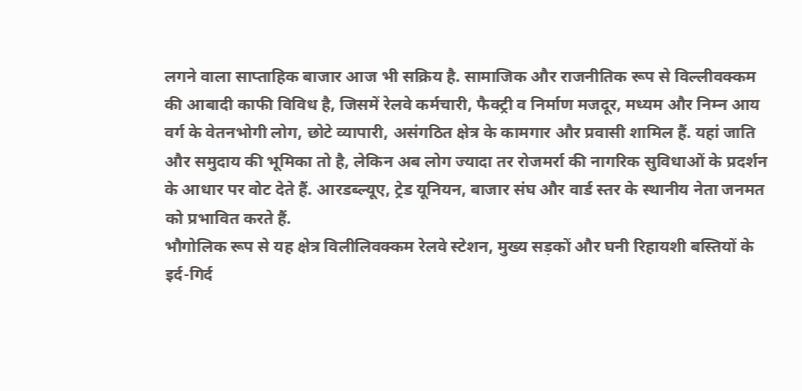लगने वाला साप्ताहिक बाजार आज भी सक्रिय है. सामाजिक और राजनीतिक रूप से विल्लीवक्कम की आबादी काफी विविध है, जिसमें रेलवे कर्मचारी, फैक्ट्री व निर्माण मजदूर, मध्यम और निम्न आय वर्ग के वेतनभोगी लोग, छोटे व्यापारी, असंगठित क्षेत्र के कामगार और प्रवासी शामिल हैं. यहां जाति और समुदाय की भूमिका तो है, लेकिन अब लोग ज्यादा तर रोजमर्रा की नागरिक सुविधाओं के प्रदर्शन के आधार पर वोट देते हैं. आरडब्ल्यूए, ट्रेड यूनियन, बाजार संघ और वार्ड स्तर के स्थानीय नेता जनमत को प्रभावित करते हैं.
भौगोलिक रूप से यह क्षेत्र विलीलिवक्कम रेलवे स्टेशन, मुख्य सड़कों और घनी रिहायशी बस्तियों के इर्द-गिर्द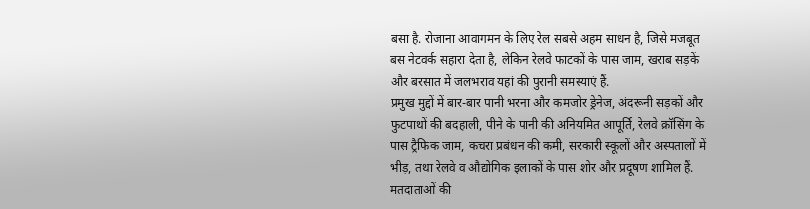बसा है. रोजाना आवागमन के लिए रेल सबसे अहम साधन है, जिसे मजबूत बस नेटवर्क सहारा देता है, लेकिन रेलवे फाटकों के पास जाम, खराब सड़कें और बरसात में जलभराव यहां की पुरानी समस्याएं हैं.
प्रमुख मुद्दों में बार-बार पानी भरना और कमजोर ड्रेनेज, अंदरूनी सड़कों और फुटपाथों की बदहाली, पीने के पानी की अनियमित आपूर्ति, रेलवे क्रॉसिंग के पास ट्रैफिक जाम, कचरा प्रबंधन की कमी, सरकारी स्कूलों और अस्पतालों में भीड़, तथा रेलवे व औद्योगिक इलाकों के पास शोर और प्रदूषण शामिल हैं. मतदाताओं की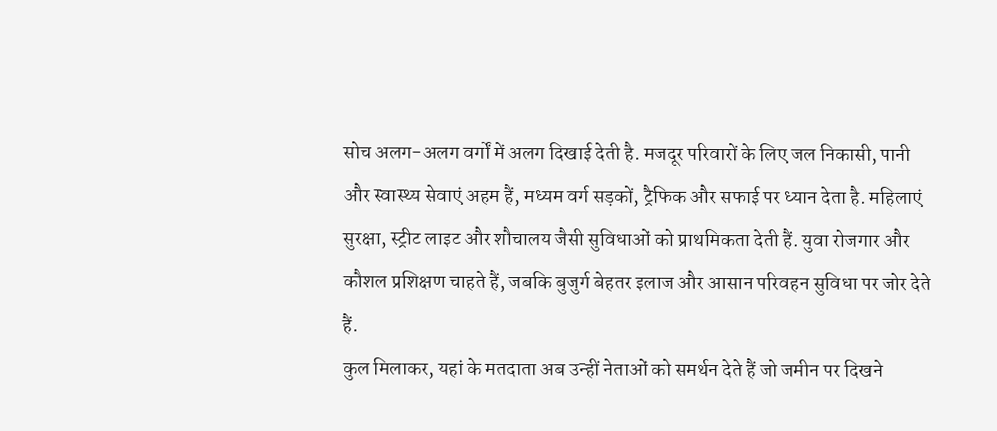सोच अलग-अलग वर्गों में अलग दिखाई देती है. मजदूर परिवारों के लिए जल निकासी, पानी और स्वास्थ्य सेवाएं अहम हैं, मध्यम वर्ग सड़कों, ट्रैफिक और सफाई पर ध्यान देता है. महिलाएं सुरक्षा, स्ट्रीट लाइट और शौचालय जैसी सुविधाओं को प्राथमिकता देती हैं. युवा रोजगार और कौशल प्रशिक्षण चाहते हैं, जबकि बुजुर्ग बेहतर इलाज और आसान परिवहन सुविधा पर जोर देते हैं.
कुल मिलाकर, यहां के मतदाता अब उन्हीं नेताओं को समर्थन देते हैं जो जमीन पर दिखने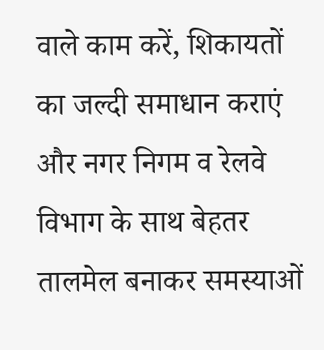वाले काम करें, शिकायतों का जल्दी समाधान कराएं और नगर निगम व रेलवे विभाग के साथ बेहतर तालमेल बनाकर समस्याओं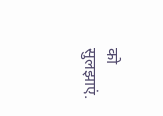को सुलझाएं.